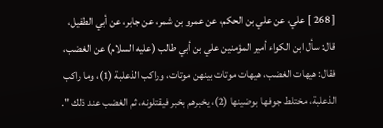[ 268 ] علي، عن علي بن الحكم، عن عمرو بن شمر، عن جابر، عن أبي الطفيل، قال: سأل ابن الكواء أمير المؤمنين علي بن أبي طالب (عليه السلام) عن الغضب، فقال: هيهات الغضب، هيهات موتات بينهن موتات، وراكب الذعلبة (1)، وما راكب الذعلبة، مختلط جوفها بوضينها (2)، يخبرهم بخبر فيقتلونه، ثم الغضب عند ذلك ".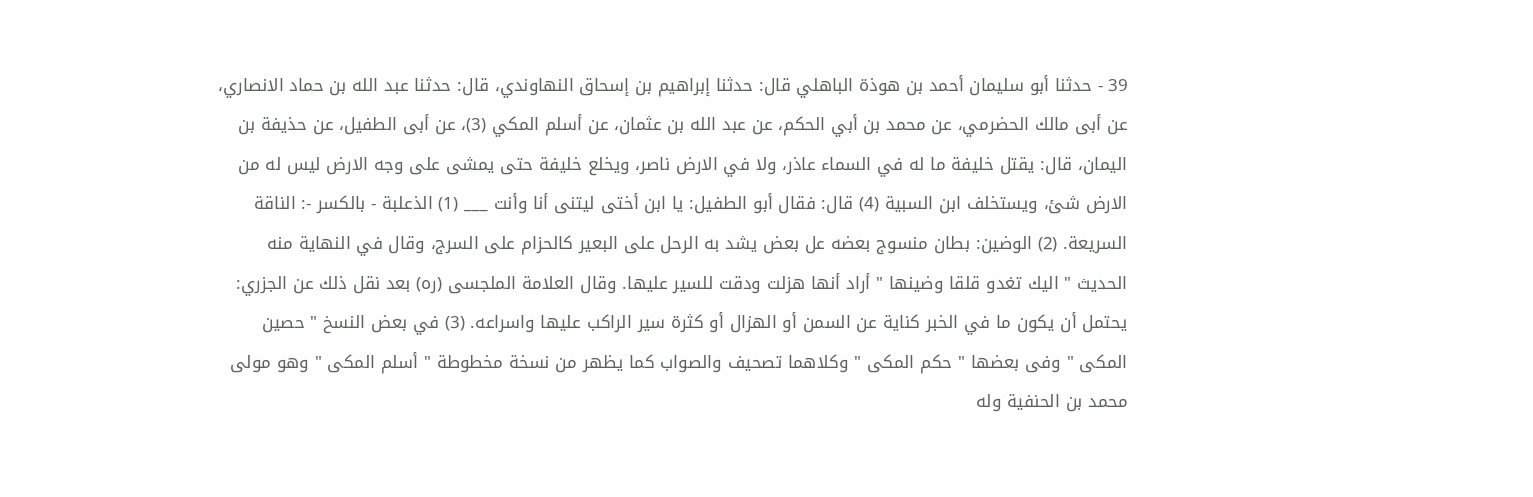39 - حدثنا أبو سليمان أحمد بن هوذة الباهلي قال: حدثنا إبراهيم بن إسحاق النهاوندي، قال: حدثنا عبد الله بن حماد الانصاري، عن أبى مالك الحضرمي، عن محمد بن أبي الحكم، عن عبد الله بن عثمان، عن أسلم المكي (3)، عن أبى الطفيل، عن حذيفة بن اليمان، قال: يقتل خليفة ما له في السماء عاذر، ولا في الارض ناصر، ويخلع خليفة حتى يمشى على وجه الارض ليس له من الارض شئ، ويستخلف ابن السبية (4) قال: فقال أبو الطفيل: يا ابن أختى ليتنى أنا وأنت ___ (1) الذعلبة - بالكسر -: الناقة السريعة. (2) الوضين: بطان منسوج بعضه عل بعض يشد به الرحل على البعير كالحزام على السرج، وقال في النهاية منه الحديث " اليك تغدو قلقا وضينها " أراد أنها هزلت ودقت للسير عليها. وقال العلامة الملجسى (ره) بعد نقل ذلك عن الجزري: يحتمل أن يكون ما في الخبر كناية عن السمن أو الهزال أو كثرة سير الراكب عليها واسراعه. (3) في بعض النسخ " حصين المكى " وفى بعضها " حكم المكى " وكلاهما تصحيف والصواب كما يظهر من نسخة مخطوطة " أسلم المكى " وهو مولى محمد بن الحنفية وله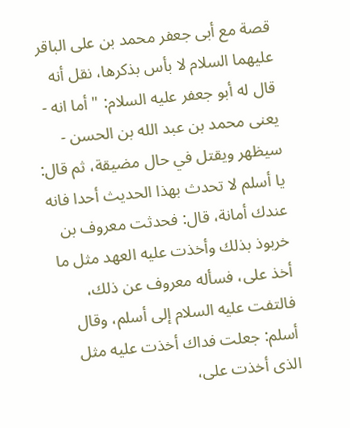قصة مع أبى جعفر محمد بن على الباقر عليهما السلام لا بأس بذكرها، نقل أنه قال له أبو جعفر عليه السلام: " أما انه - يعنى محمد بن عبد الله بن الحسن - سيظهر ويقتل في حال مضيقة، ثم قال: يا أسلم لا تحدث بهذا الحديث أحدا فانه عندك أمانة، قال: فحدثت معروف بن خربوذ بذلك وأخذت عليه العهد مثل ما أخذ على، فسأله معروف عن ذلك، فالتفت عليه السلام إلى أسلم، وقال أسلم: جعلت فداك أخذت عليه مثل الذى أخذت على،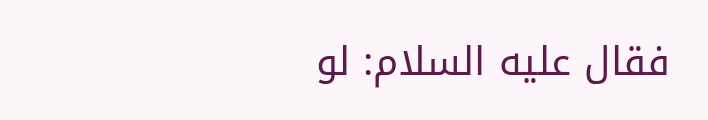فقال عليه السلام: لو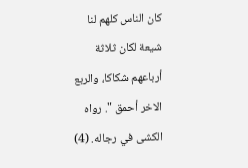كان الناس كلهم لنا شيعة لكان ثلاثة أرباعهم شكاكا، والربع الاخر أحمق ". رواه الكشى في رجاله. (4)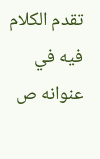تقدم الكلام فيه في عنوانه ص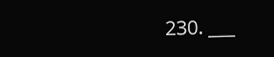230. ___